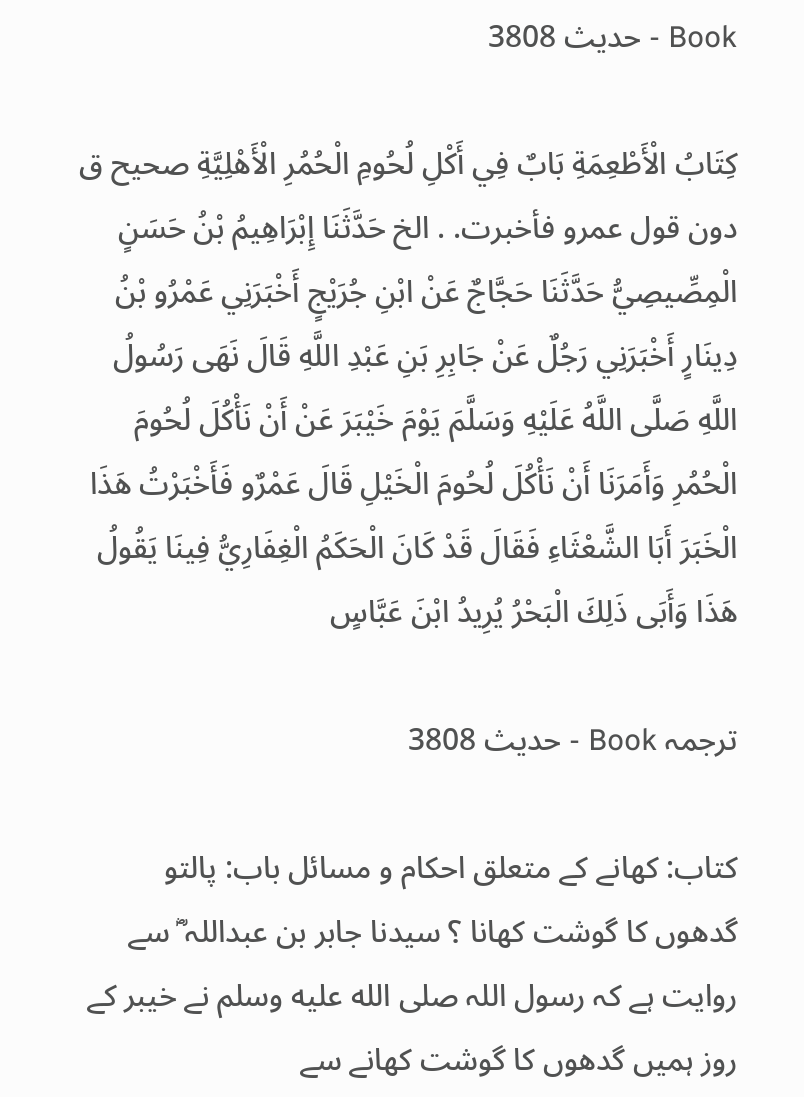Book - حدیث 3808

كِتَابُ الْأَطْعِمَةِ بَابٌ فِي أَكْلِ لُحُومِ الْحُمُرِ الْأَهْلِيَّةِ صحيح ق دون قول عمرو فأخبرت. . الخ حَدَّثَنَا إِبْرَاهِيمُ بْنُ حَسَنٍ الْمِصِّيصِيُّ حَدَّثَنَا حَجَّاجٌ عَنْ ابْنِ جُرَيْجٍ أَخْبَرَنِي عَمْرُو بْنُ دِينَارٍ أَخْبَرَنِي رَجُلٌ عَنْ جَابِرِ بَنِ عَبْدِ اللَّهِ قَالَ نَهَى رَسُولُ اللَّهِ صَلَّى اللَّهُ عَلَيْهِ وَسَلَّمَ يَوْمَ خَيْبَرَ عَنْ أَنْ نَأْكُلَ لُحُومَ الْحُمُرِ وَأَمَرَنَا أَنْ نَأْكُلَ لُحُومَ الْخَيْلِ قَالَ عَمْرٌو فَأَخْبَرْتُ هَذَا الْخَبَرَ أَبَا الشَّعْثَاءِ فَقَالَ قَدْ كَانَ الْحَكَمُ الْغِفَارِيُّ فِينَا يَقُولُ هَذَا وَأَبَى ذَلِكَ الْبَحْرُ يُرِيدُ ابْنَ عَبَّاسٍ

ترجمہ Book - حدیث 3808

کتاب: کھانے کے متعلق احکام و مسائل باب: پالتو گدھوں کا گوشت کھانا ؟ سیدنا جابر بن عبداللہ ؓ سے روایت ہے کہ رسول اللہ صلى الله عليه وسلم نے خیبر کے روز ہمیں گدھوں کا گوشت کھانے سے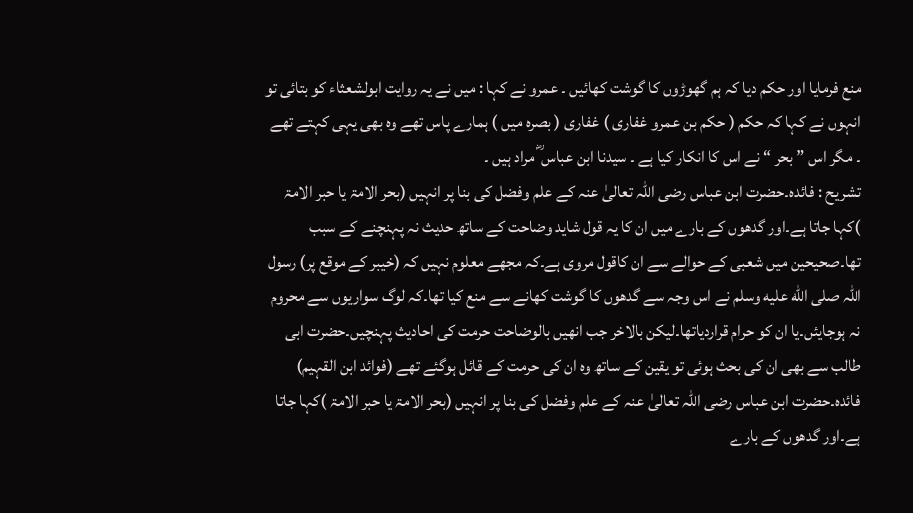منع فرمایا اور حکم دیا کہ ہم گھوڑوں کا گوشت کھائیں ۔ عمرو نے کہا : میں نے یہ روایت ابولشعثاء کو بتائی تو انہوں نے کہا کہ حکم ( حکم بن عمرو غفاری ) غفاری ( بصرہ میں ) ہمارے پاس تھے وہ بھی یہی کہتے تھے ۔ مگر اس ” بحر “ نے اس کا انکار کیا ہے ۔ سیدنا ابن عباس ؓ مراد ہیں ۔
تشریح : فائدہ۔حضرت ابن عباس رضی اللہ تعالیٰ عنہ کے علم وفضل کی بنا پر انہیں (بحر الامۃ یا حبر الامۃ )کہا جاتا ہے۔اور گدھوں کے بارے میں ان کا یہ قول شاید وضاحت کے ساتھ حدیث نہ پہنچنے کے سبب تھا۔صحیحین میں شعبی کے حوالے سے ان کاقول مروی ہے۔کہ مجھے معلوم نہیں کہ (خیبر کے موقع پر) رسول اللہ صلى الله عليه وسلم نے اس وجہ سے گدھوں کا گوشت کھانے سے منع کیا تھا۔کہ لوگ سواریوں سے محروم نہ ہوجایئں۔یا ان کو حرام قراردیاتھا۔لیکن بالاخر جب انھیں بالوضاحت حرمت کی احادیث پہنچیں۔حضرت ابی طالب سے بھی ان کی بحث ہوئی تو یقین کے ساتھ وہ ان کی حرمت کے قائل ہوگئے تھے (فوائد ابن القہیم) فائدہ۔حضرت ابن عباس رضی اللہ تعالیٰ عنہ کے علم وفضل کی بنا پر انہیں (بحر الامۃ یا حبر الامۃ )کہا جاتا ہے۔اور گدھوں کے بارے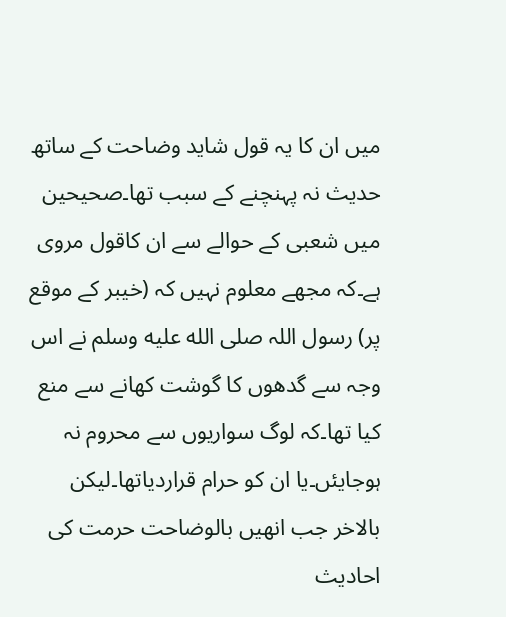میں ان کا یہ قول شاید وضاحت کے ساتھ حدیث نہ پہنچنے کے سبب تھا۔صحیحین میں شعبی کے حوالے سے ان کاقول مروی ہے۔کہ مجھے معلوم نہیں کہ (خیبر کے موقع پر) رسول اللہ صلى الله عليه وسلم نے اس وجہ سے گدھوں کا گوشت کھانے سے منع کیا تھا۔کہ لوگ سواریوں سے محروم نہ ہوجایئں۔یا ان کو حرام قراردیاتھا۔لیکن بالاخر جب انھیں بالوضاحت حرمت کی احادیث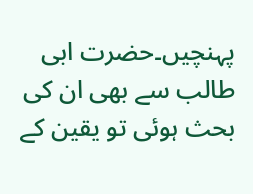پہنچیں۔حضرت ابی طالب سے بھی ان کی بحث ہوئی تو یقین کے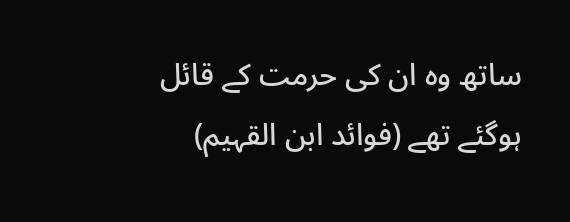ساتھ وہ ان کی حرمت کے قائل ہوگئے تھے (فوائد ابن القہیم)